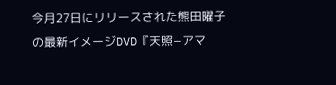今月27日にリリースされた熊田曜子の最新イメージDVD『天照−アマ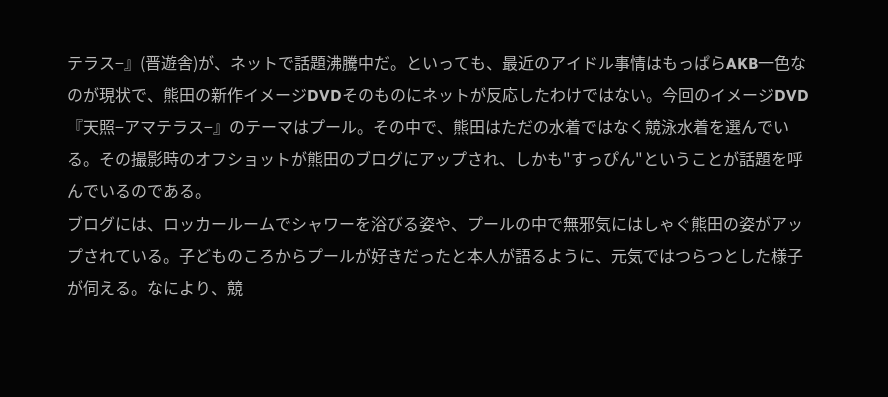テラス−』(晋遊舎)が、ネットで話題沸騰中だ。といっても、最近のアイドル事情はもっぱらAKB一色なのが現状で、熊田の新作イメージDVDそのものにネットが反応したわけではない。今回のイメージDVD『天照−アマテラス−』のテーマはプール。その中で、熊田はただの水着ではなく競泳水着を選んでいる。その撮影時のオフショットが熊田のブログにアップされ、しかも"すっぴん"ということが話題を呼んでいるのである。
ブログには、ロッカールームでシャワーを浴びる姿や、プールの中で無邪気にはしゃぐ熊田の姿がアップされている。子どものころからプールが好きだったと本人が語るように、元気ではつらつとした様子が伺える。なにより、競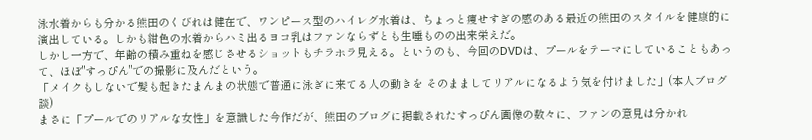泳水着からも分かる熊田のくびれは健在で、ワンピース型のハイレグ水着は、ちょっと痩せすぎの感のある最近の熊田のスタイルを健康的に演出している。しかも紺色の水着からハミ出るヨコ乳はファンならずとも生唾ものの出来栄えだ。
しかし一方で、年齢の積み重ねを感じさせるショットもチラホラ見える。というのも、今回のDVDは、プールをテーマにしていることもあって、ほぼ"すっぴん"での撮影に及んだという。
「メイクもしないで髪も起きたまんまの状態で普通に泳ぎに来てる人の動きを そのまましてリアルになるよう気を付けました」(本人ブログ談)
まさに「プールでのリアルな女性」を意識した今作だが、熊田のブログに掲載されたすっぴん画像の数々に、ファンの意見は分かれ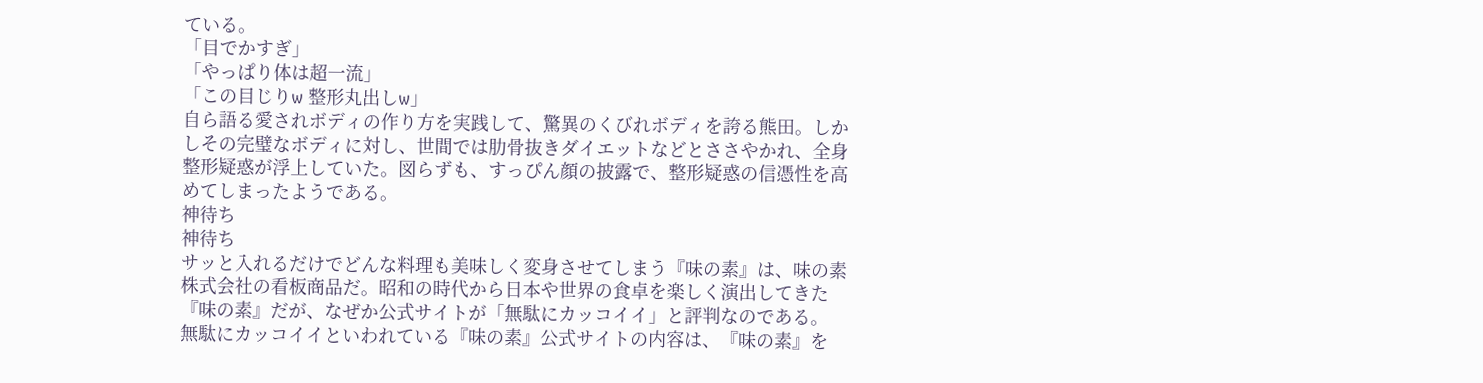ている。
「目でかすぎ」
「やっぱり体は超一流」
「この目じりw 整形丸出しw」
自ら語る愛されボディの作り方を実践して、驚異のくびれボディを誇る熊田。しかしその完璧なボディに対し、世間では肋骨抜きダイエットなどとささやかれ、全身整形疑惑が浮上していた。図らずも、すっぴん顔の披露で、整形疑惑の信憑性を高めてしまったようである。
神待ち
神待ち
サッと入れるだけでどんな料理も美味しく変身させてしまう『味の素』は、味の素株式会社の看板商品だ。昭和の時代から日本や世界の食卓を楽しく演出してきた『味の素』だが、なぜか公式サイトが「無駄にカッコイイ」と評判なのである。
無駄にカッコイイといわれている『味の素』公式サイトの内容は、『味の素』を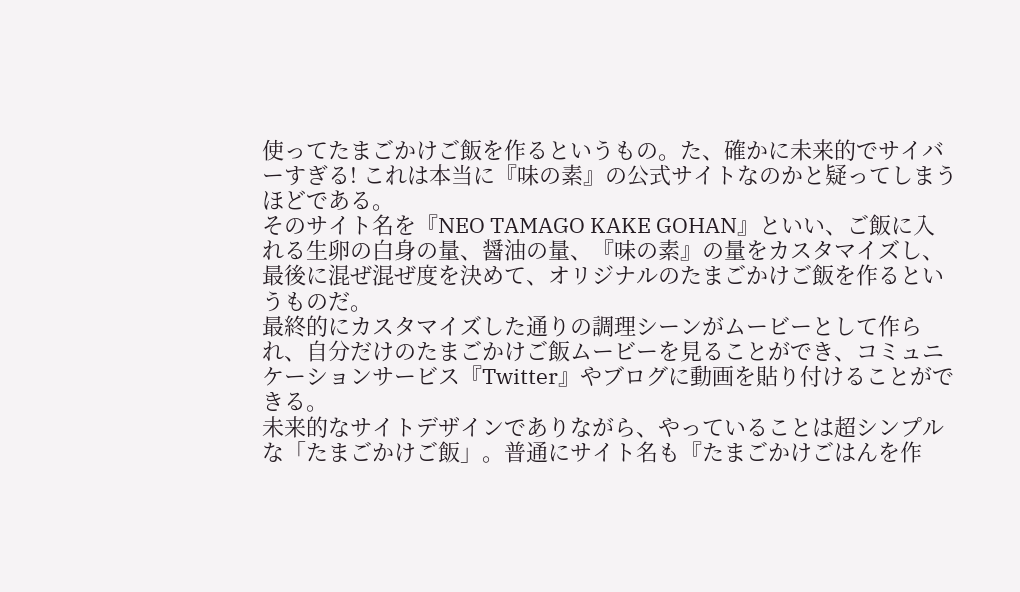使ってたまごかけご飯を作るというもの。た、確かに未来的でサイバーすぎる! これは本当に『味の素』の公式サイトなのかと疑ってしまうほどである。
そのサイト名を『NEO TAMAGO KAKE GOHAN』といい、ご飯に入れる生卵の白身の量、醤油の量、『味の素』の量をカスタマイズし、最後に混ぜ混ぜ度を決めて、オリジナルのたまごかけご飯を作るというものだ。
最終的にカスタマイズした通りの調理シーンがムービーとして作られ、自分だけのたまごかけご飯ムービーを見ることができ、コミュニケーションサービス『Twitter』やブログに動画を貼り付けることができる。
未来的なサイトデザインでありながら、やっていることは超シンプルな「たまごかけご飯」。普通にサイト名も『たまごかけごはんを作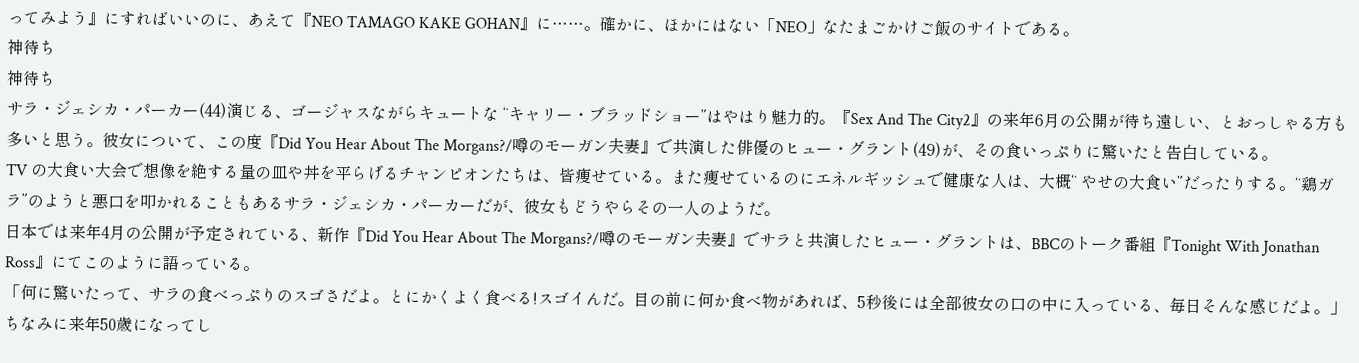ってみよう』にすればいいのに、あえて『NEO TAMAGO KAKE GOHAN』に……。確かに、ほかにはない「NEO」なたまごかけご飯のサイトである。
神待ち
神待ち
サラ・ジェシカ・パーカー(44)演じる、ゴージャスながらキュートな “キャリー・ブラッドショー”はやはり魅力的。『Sex And The City2』の来年6月の公開が待ち遠しい、とおっしゃる方も多いと思う。彼女について、この度『Did You Hear About The Morgans?/噂のモーガン夫妻』で共演した俳優のヒュー・グラント(49)が、その食いっぷりに驚いたと告白している。
TV の大食い大会で想像を絶する量の皿や丼を平らげるチャンピオンたちは、皆痩せている。また痩せているのにエネルギッシュで健康な人は、大概“ やせの大食い”だったりする。“鶏ガラ”のようと悪口を叩かれることもあるサラ・ジェシカ・パーカーだが、彼女もどうやらその一人のようだ。
日本では来年4月の公開が予定されている、新作『Did You Hear About The Morgans?/噂のモーガン夫妻』でサラと共演したヒュー・グラントは、BBCのトーク番組『Tonight With Jonathan Ross』にてこのように語っている。
「何に驚いたって、サラの食べっぷりのスゴさだよ。とにかくよく食べる!スゴイんだ。目の前に何か食べ物があれば、5秒後には全部彼女の口の中に入っている、毎日そんな感じだよ。」
ちなみに来年50歳になってし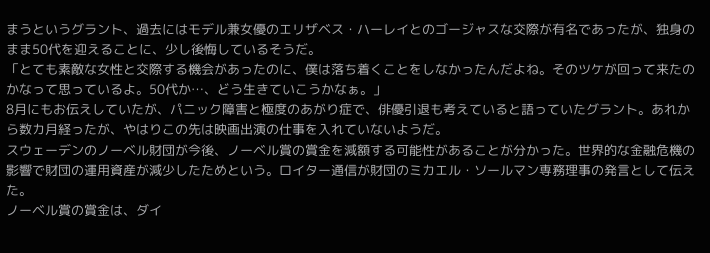まうというグラント、過去にはモデル兼女優のエリザベス・ハーレイとのゴージャスな交際が有名であったが、独身のまま50代を迎えることに、少し後悔しているそうだ。
「とても素敵な女性と交際する機会があったのに、僕は落ち着くことをしなかったんだよね。そのツケが回って来たのかなって思っているよ。50代か…、どう生きていこうかなぁ。」
8月にもお伝えしていたが、パニック障害と極度のあがり症で、俳優引退も考えていると語っていたグラント。あれから数カ月経ったが、やはりこの先は映画出演の仕事を入れていないようだ。
スウェーデンのノーベル財団が今後、ノーベル賞の賞金を減額する可能性があることが分かった。世界的な金融危機の影響で財団の運用資産が減少したためという。ロイター通信が財団のミカエル・ソールマン専務理事の発言として伝えた。
ノーベル賞の賞金は、ダイ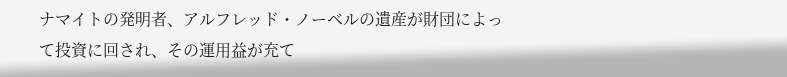ナマイトの発明者、アルフレッド・ノーベルの遺産が財団によって投資に回され、その運用益が充て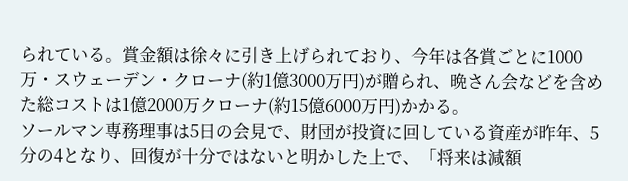られている。賞金額は徐々に引き上げられており、今年は各賞ごとに1000万・スウェーデン・クローナ(約1億3000万円)が贈られ、晩さん会などを含めた総コストは1億2000万クローナ(約15億6000万円)かかる。
ソールマン専務理事は5日の会見で、財団が投資に回している資産が昨年、5分の4となり、回復が十分ではないと明かした上で、「将来は減額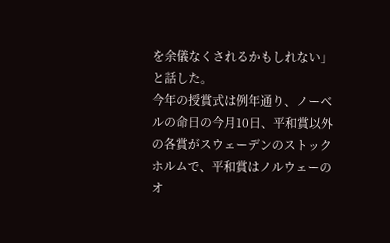を余儀なくされるかもしれない」と話した。
今年の授賞式は例年通り、ノーベルの命日の今月10日、平和賞以外の各賞がスウェーデンのストックホルムで、平和賞はノルウェーのオ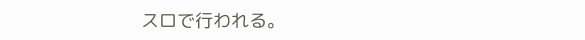スロで行われる。